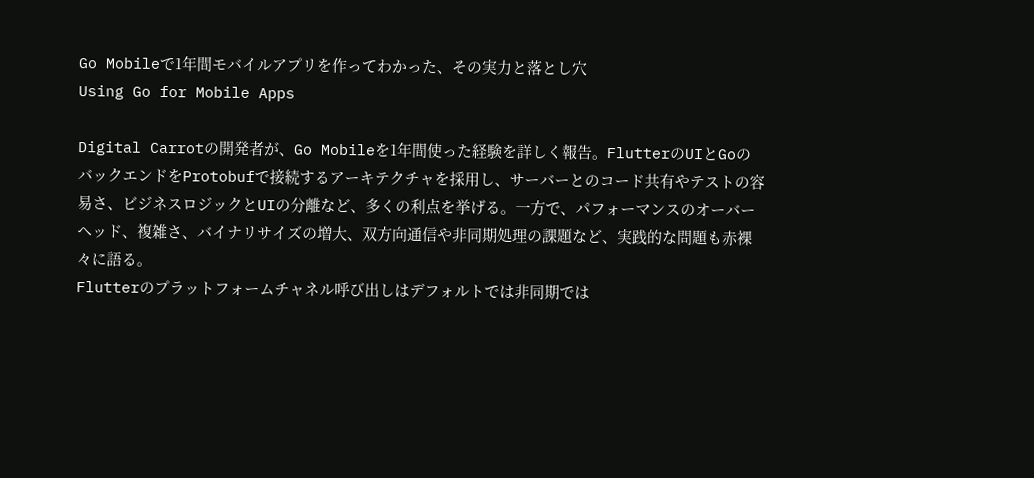Go Mobileで1年間モバイルアプリを作ってわかった、その実力と落とし穴
Using Go for Mobile Apps

Digital Carrotの開発者が、Go Mobileを1年間使った経験を詳しく報告。FlutterのUIとGoのバックエンドをProtobufで接続するアーキテクチャを採用し、サーバーとのコード共有やテストの容易さ、ビジネスロジックとUIの分離など、多くの利点を挙げる。一方で、パフォーマンスのオーバーヘッド、複雑さ、バイナリサイズの増大、双方向通信や非同期処理の課題など、実践的な問題も赤裸々に語る。
Flutterのプラットフォームチャネル呼び出しはデフォルトでは非同期では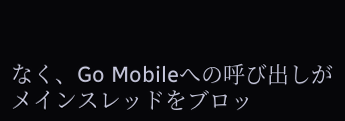なく、Go Mobileへの呼び出しがメインスレッドをブロッ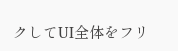クしてUI全体をフリ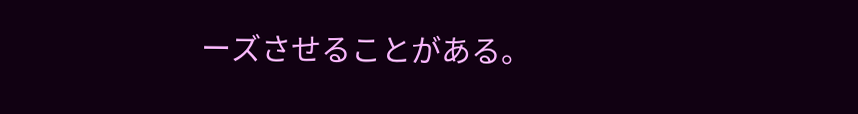ーズさせることがある。